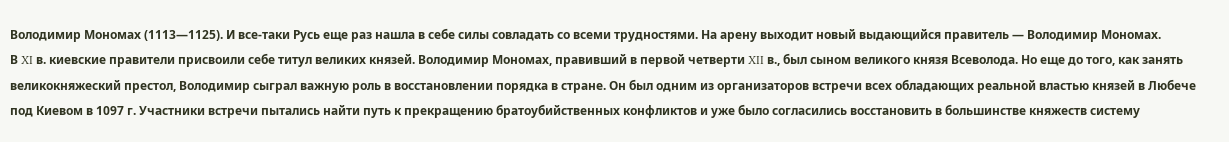Володимир Мономах (1113—1125). И все-таки Русь еще раз нашла в себе силы совладать со всеми трудностями. На арену выходит новый выдающийся правитель — Володимир Мономах.
В XI в. киевские правители присвоили себе титул великих князей. Володимир Мономах, правивший в первой четверти XII в., был сыном великого князя Всеволода. Но еще до того, как занять великокняжеский престол, Володимир сыграл важную роль в восстановлении порядка в стране. Он был одним из организаторов встречи всех обладающих реальной властью князей в Любече под Киевом в 1097 г. Участники встречи пытались найти путь к прекращению братоубийственных конфликтов и уже было согласились восстановить в большинстве княжеств систему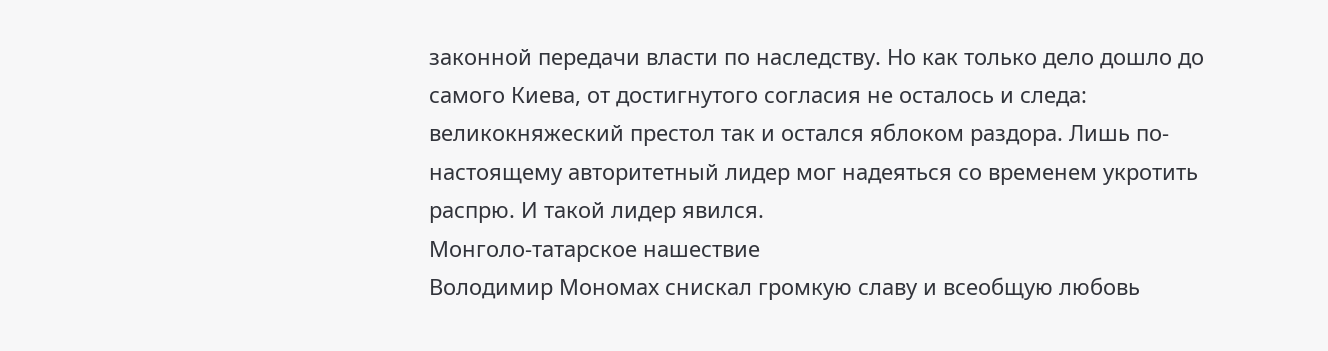законной передачи власти по наследству. Но как только дело дошло до самого Киева, от достигнутого согласия не осталось и следа: великокняжеский престол так и остался яблоком раздора. Лишь по-настоящему авторитетный лидер мог надеяться со временем укротить распрю. И такой лидер явился.
Монголо-татарское нашествие
Володимир Мономах снискал громкую славу и всеобщую любовь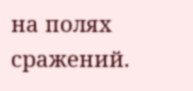на полях сражений.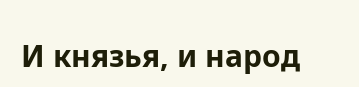И князья, и народ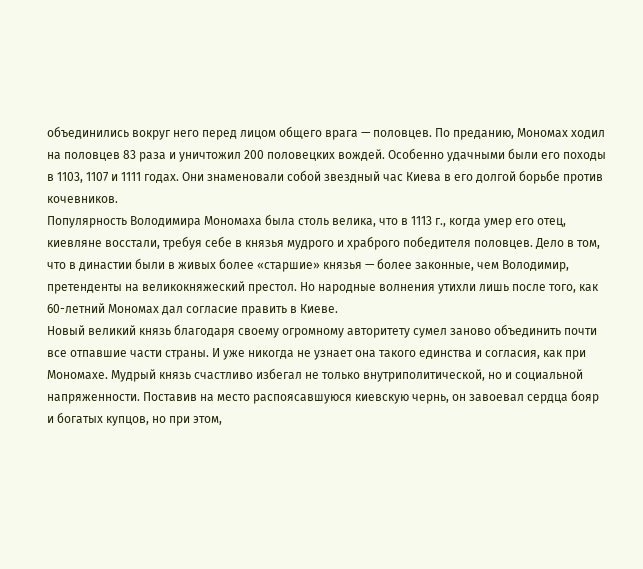объединились вокруг него перед лицом общего врага — половцев. По преданию, Мономах ходил на половцев 83 раза и уничтожил 200 половецких вождей. Особенно удачными были его походы в 1103, 1107 и 1111 годах. Они знаменовали собой звездный час Киева в его долгой борьбе против кочевников.
Популярность Володимира Мономаха была столь велика, что в 1113 г., когда умер его отец, киевляне восстали, требуя себе в князья мудрого и храброго победителя половцев. Дело в том, что в династии были в живых более «старшие» князья — более законные, чем Володимир, претенденты на великокняжеский престол. Но народные волнения утихли лишь после того, как 60-летний Мономах дал согласие править в Киеве.
Новый великий князь благодаря своему огромному авторитету сумел заново объединить почти все отпавшие части страны. И уже никогда не узнает она такого единства и согласия, как при Мономахе. Мудрый князь счастливо избегал не только внутриполитической, но и социальной напряженности. Поставив на место распоясавшуюся киевскую чернь, он завоевал сердца бояр и богатых купцов, но при этом,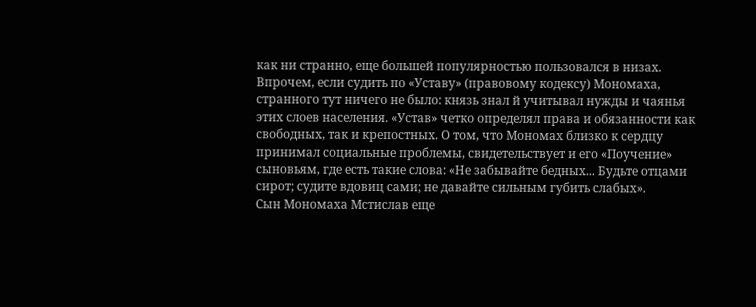как ни странно, еще большей популярностью пользовался в низах. Впрочем, если судить по «Уставу» (правовому кодексу) Мономаха, странного тут ничего не было: князь знал й учитывал нужды и чаянья этих слоев населения. «Устав» четко определял права и обязанности как свободных, так и крепостных. О том, что Мономах близко к сердцу принимал социальные проблемы, свидетельствует и его «Поучение» сыновьям, где есть такие слова: «Не забывайте бедных... Будьте отцами сирот; судите вдовиц сами; не давайте сильным губить слабых».
Сын Мономаха Мстислав еще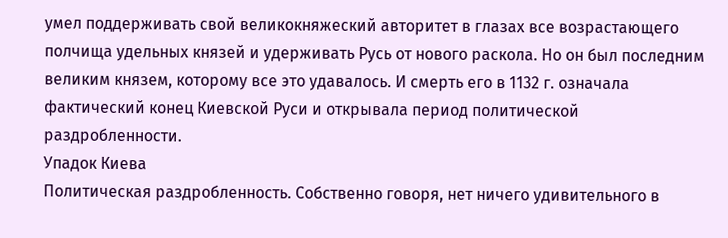умел поддерживать свой великокняжеский авторитет в глазах все возрастающего полчища удельных князей и удерживать Русь от нового раскола. Но он был последним великим князем, которому все это удавалось. И смерть его в 1132 г. означала фактический конец Киевской Руси и открывала период политической раздробленности.
Упадок Киева
Политическая раздробленность. Собственно говоря, нет ничего удивительного в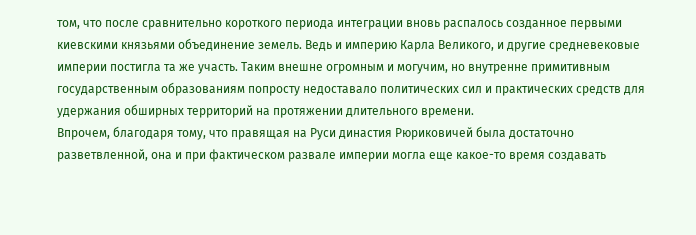том, что после сравнительно короткого периода интеграции вновь распалось созданное первыми киевскими князьями объединение земель. Ведь и империю Карла Великого, и другие средневековые империи постигла та же участь. Таким внешне огромным и могучим, но внутренне примитивным государственным образованиям попросту недоставало политических сил и практических средств для удержания обширных территорий на протяжении длительного времени.
Впрочем, благодаря тому, что правящая на Руси династия Рюриковичей была достаточно разветвленной, она и при фактическом развале империи могла еще какое-то время создавать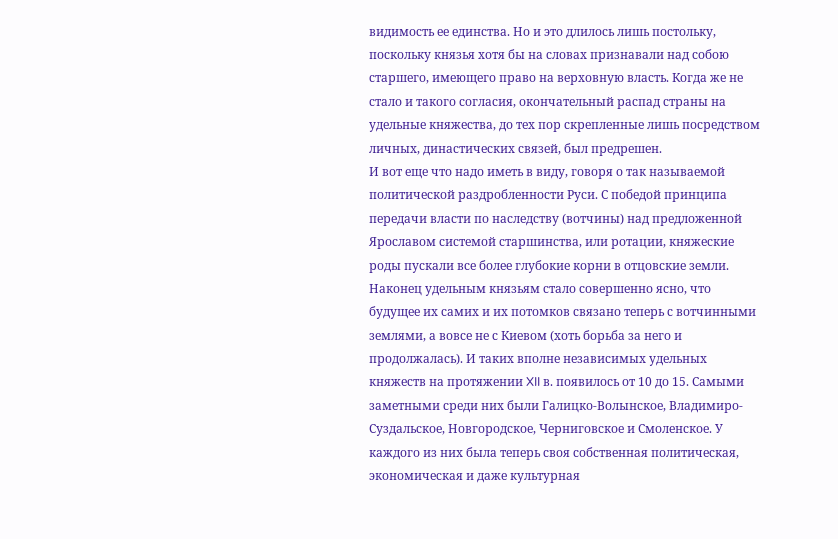видимость ее единства. Но и это длилось лишь постольку, поскольку князья хотя бы на словах признавали над собою старшего, имеющего право на верховную власть. Когда же не стало и такого согласия, окончательный распад страны на удельные княжества, до тех пор скрепленные лишь посредством личных, династических связей, был предрешен.
И вот еще что надо иметь в виду, говоря о так называемой политической раздробленности Руси. С победой принципа передачи власти по наследству (вотчины) над предложенной Ярославом системой старшинства, или ротации, княжеские роды пускали все более глубокие корни в отцовские земли. Наконец удельным князьям стало совершенно ясно, что будущее их самих и их потомков связано теперь с вотчинными землями, а вовсе не с Киевом (хоть борьба за него и продолжалась). И таких вполне независимых удельных княжеств на протяжении XII в. появилось от 10 до 15. Самыми заметными среди них были Галицко-Волынское, Владимиро-Суздальское, Новгородское, Черниговское и Смоленское. У каждого из них была теперь своя собственная политическая, экономическая и даже культурная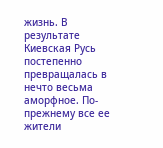жизнь. В результате Киевская Русь постепенно превращалась в нечто весьма аморфное. По-прежнему все ее жители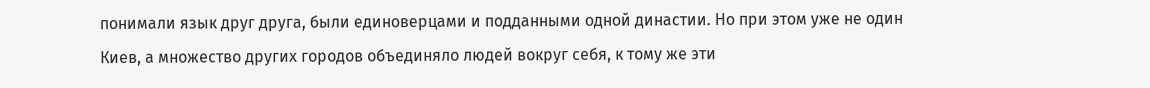понимали язык друг друга, были единоверцами и подданными одной династии. Но при этом уже не один Киев, а множество других городов объединяло людей вокруг себя, к тому же эти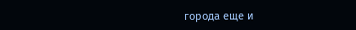города еще и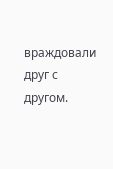враждовали друг с другом.